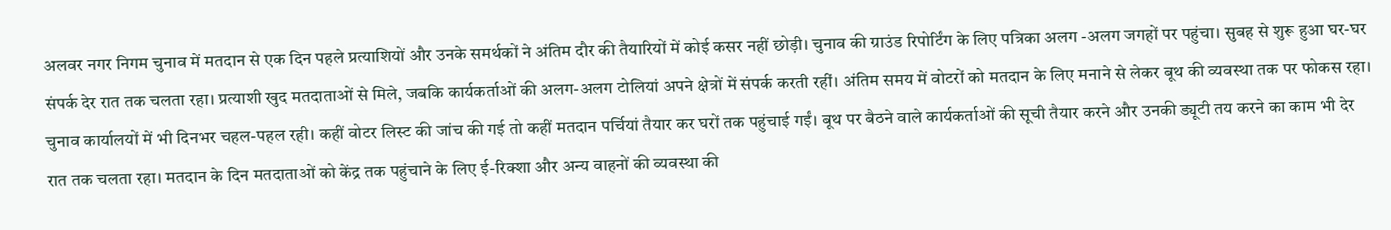अलवर नगर निगम चुनाव में मतदान से एक दिन पहले प्रत्याशियों और उनके समर्थकों ने अंतिम दौर की तैयारियों में कोई कसर नहीं छोड़ी। चुनाव की ग्राउंड रिपोर्टिंग के लिए पत्रिका अलग -अलग जगहों पर पहुंचा। सुबह से शुरू हुआ घर-घर संपर्क देर रात तक चलता रहा। प्रत्याशी खुद मतदाताओं से मिले, जबकि कार्यकर्ताओं की अलग-अलग टोलियां अपने क्षेत्रों में संपर्क करती रहीं। अंतिम समय में वोटरों को मतदान के लिए मनाने से लेकर बूथ की व्यवस्था तक पर फोकस रहा।
चुनाव कार्यालयों में भी दिनभर चहल-पहल रही। कहीं वोटर लिस्ट की जांच की गई तो कहीं मतदान पर्चियां तैयार कर घरों तक पहुंचाई गईं। बूथ पर बैठने वाले कार्यकर्ताओं की सूची तैयार करने और उनकी ड्यूटी तय करने का काम भी देर रात तक चलता रहा। मतदान के दिन मतदाताओं को केंद्र तक पहुंचाने के लिए ई-रिक्शा और अन्य वाहनों की व्यवस्था की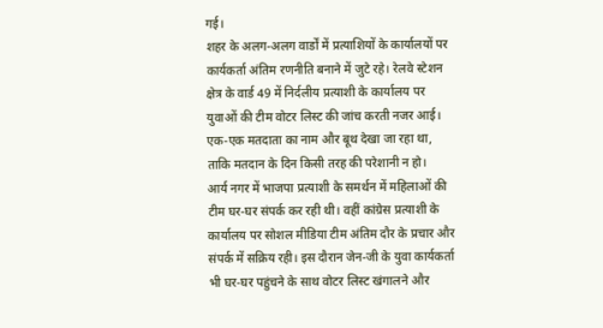गई।
शहर के अलग-अलग वार्डों में प्रत्याशियों के कार्यालयों पर कार्यकर्ता अंतिम रणनीति बनाने में जुटे रहे। रेलवे स्टेशन क्षेत्र के वार्ड 49 में निर्दलीय प्रत्याशी के कार्यालय पर युवाओं की टीम वोटर लिस्ट की जांच करती नजर आई। एक-एक मतदाता का नाम और बूथ देखा जा रहा था, ताकि मतदान के दिन किसी तरह की परेशानी न हो।
आर्य नगर में भाजपा प्रत्याशी के समर्थन में महिलाओं की टीम घर-घर संपर्क कर रही थी। वहीं कांग्रेस प्रत्याशी के कार्यालय पर सोशल मीडिया टीम अंतिम दौर के प्रचार और संपर्क में सक्रिय रही। इस दौरान जेन-जी के युवा कार्यकर्ता भी घर-घर पहुंचने के साथ वोटर लिस्ट खंगालने और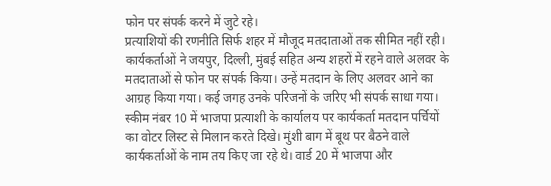फोन पर संपर्क करने में जुटे रहे।
प्रत्याशियों की रणनीति सिर्फ शहर में मौजूद मतदाताओं तक सीमित नहीं रही। कार्यकर्ताओं ने जयपुर, दिल्ली, मुंबई सहित अन्य शहरों में रहने वाले अलवर के मतदाताओं से फोन पर संपर्क किया। उन्हें मतदान के लिए अलवर आने का आग्रह किया गया। कई जगह उनके परिजनों के जरिए भी संपर्क साधा गया।
स्कीम नंबर 10 में भाजपा प्रत्याशी के कार्यालय पर कार्यकर्ता मतदान पर्चियों का वोटर लिस्ट से मिलान करते दिखे। मुंशी बाग में बूथ पर बैठने वाले कार्यकर्ताओं के नाम तय किए जा रहे थे। वार्ड 20 में भाजपा और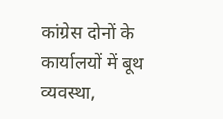कांग्रेस दोनों के कार्यालयों में बूथ व्यवस्था,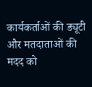कार्यकर्ताओं की ड्यूटी और मतदाताओं की मदद को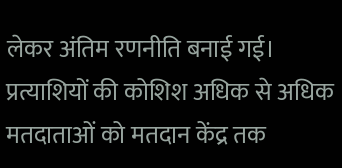लेकर अंतिम रणनीति बनाई गई। प्रत्याशियों की कोशिश अधिक से अधिक मतदाताओं को मतदान केंद्र तक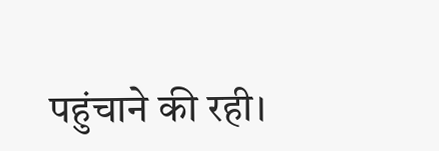पहुंचाने की रही।